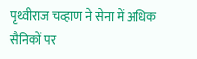पृथ्वीराज चव्हाण ने सेना में अधिक सैनिकों पर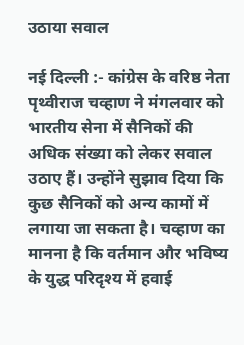उठाया सवाल

नई दिल्ली :- कांग्रेस के वरिष्ठ नेता पृथ्वीराज चव्हाण ने मंगलवार को भारतीय सेना में सैनिकों की अधिक संख्या को लेकर सवाल उठाए हैं। उन्होंने सुझाव दिया कि कुछ सैनिकों को अन्य कामों में लगाया जा सकता है। चव्हाण का मानना है कि वर्तमान और भविष्य के युद्ध परिदृश्य में हवाई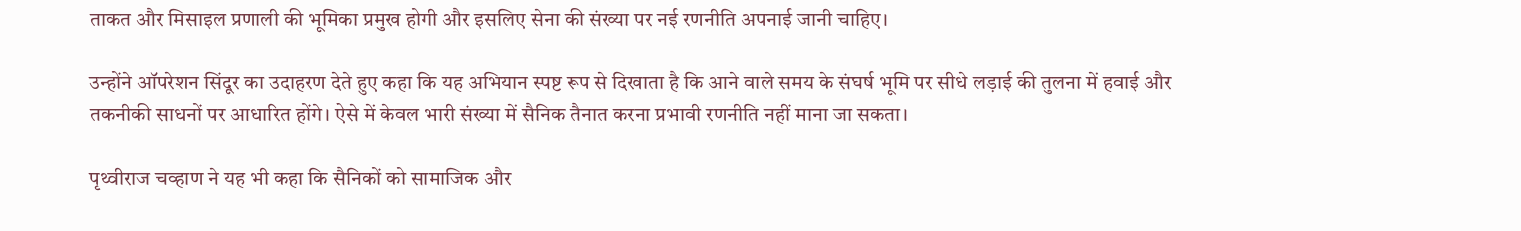ताकत और मिसाइल प्रणाली की भूमिका प्रमुख होगी और इसलिए सेना की संख्या पर नई रणनीति अपनाई जानी चाहिए।

उन्होंने ऑपरेशन सिंदूर का उदाहरण देते हुए कहा कि यह अभियान स्पष्ट रूप से दिखाता है कि आने वाले समय के संघर्ष भूमि पर सीधे लड़ाई की तुलना में हवाई और तकनीकी साधनों पर आधारित होंगे। ऐसे में केवल भारी संख्या में सैनिक तैनात करना प्रभावी रणनीति नहीं माना जा सकता।

पृथ्वीराज चव्हाण ने यह भी कहा कि सैनिकों को सामाजिक और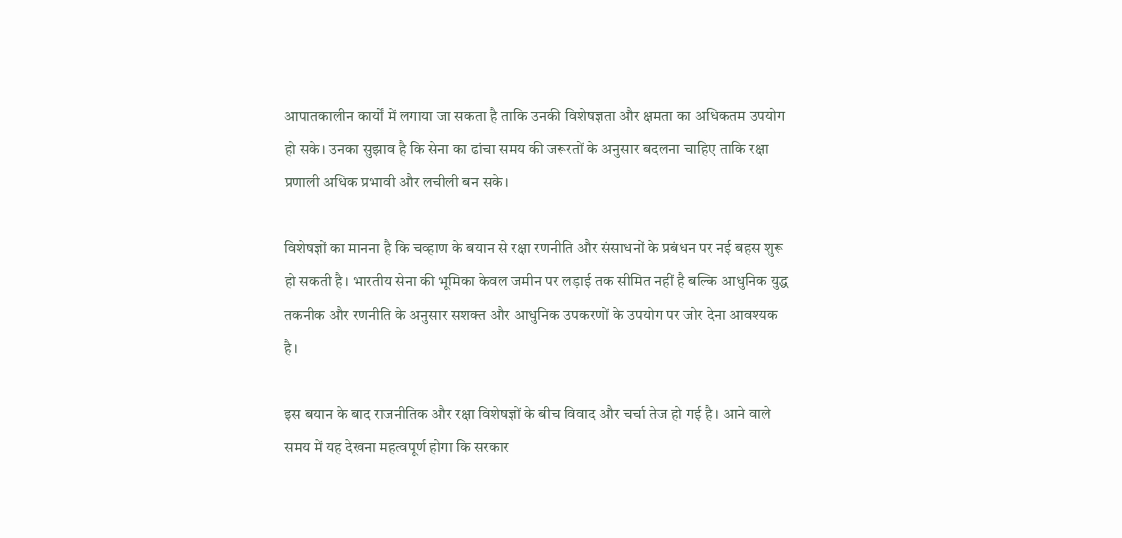आपातकालीन कार्यों में लगाया जा सकता है ताकि उनकी विशेषज्ञता और क्षमता का अधिकतम उपयोग हो सके। उनका सुझाव है कि सेना का ढांचा समय की जरूरतों के अनुसार बदलना चाहिए ताकि रक्षा प्रणाली अधिक प्रभावी और लचीली बन सके।

विशेषज्ञों का मानना है कि चव्हाण के बयान से रक्षा रणनीति और संसाधनों के प्रबंधन पर नई बहस शुरू हो सकती है। भारतीय सेना की भूमिका केवल जमीन पर लड़ाई तक सीमित नहीं है बल्कि आधुनिक युद्ध तकनीक और रणनीति के अनुसार सशक्त और आधुनिक उपकरणों के उपयोग पर जोर देना आवश्यक है।

इस बयान के बाद राजनीतिक और रक्षा विशेषज्ञों के बीच विवाद और चर्चा तेज हो गई है। आने वाले समय में यह देखना महत्वपूर्ण होगा कि सरकार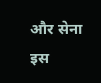और सेना इस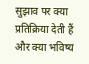सुझाव पर क्या प्रतिक्रिया देती हैं और क्या भविष्य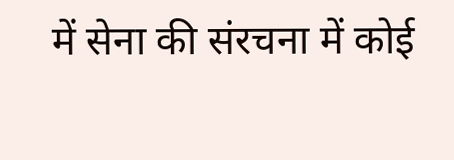में सेना की संरचना में कोई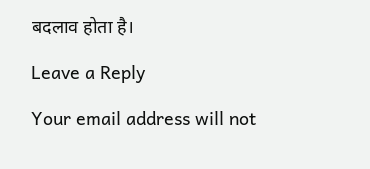बदलाव होता है।

Leave a Reply

Your email address will not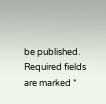be published. Required fields are marked *